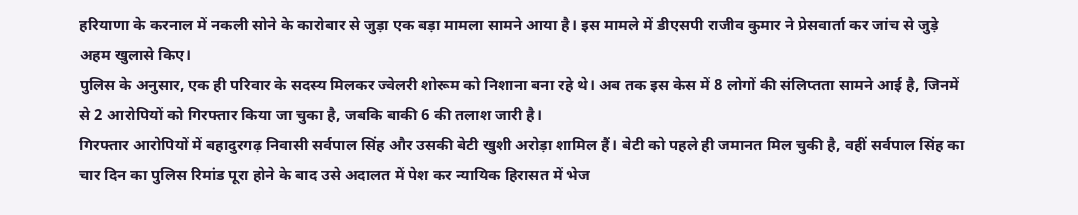हरियाणा के करनाल में नकली सोने के कारोबार से जुड़ा एक बड़ा मामला सामने आया है। इस मामले में डीएसपी राजीव कुमार ने प्रेसवार्ता कर जांच से जुड़े अहम खुलासे किए।
पुलिस के अनुसार, एक ही परिवार के सदस्य मिलकर ज्वेलरी शोरूम को निशाना बना रहे थे। अब तक इस केस में 8 लोगों की संलिप्तता सामने आई है, जिनमें से 2 आरोपियों को गिरफ्तार किया जा चुका है, जबकि बाकी 6 की तलाश जारी है।
गिरफ्तार आरोपियों में बहादुरगढ़ निवासी सर्वपाल सिंह और उसकी बेटी खुशी अरोड़ा शामिल हैं। बेटी को पहले ही जमानत मिल चुकी है, वहीं सर्वपाल सिंह का चार दिन का पुलिस रिमांड पूरा होने के बाद उसे अदालत में पेश कर न्यायिक हिरासत में भेज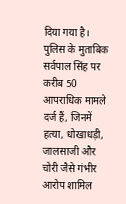दिया गया है। पुलिस के मुताबिक सर्वपाल सिंह पर करीब 50 आपराधिक मामले दर्ज हैं, जिनमें हत्या, धोखाधड़ी, जालसाजी और चोरी जैसे गंभीर आरोप शामिल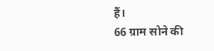हैं।
66 ग्राम सोने की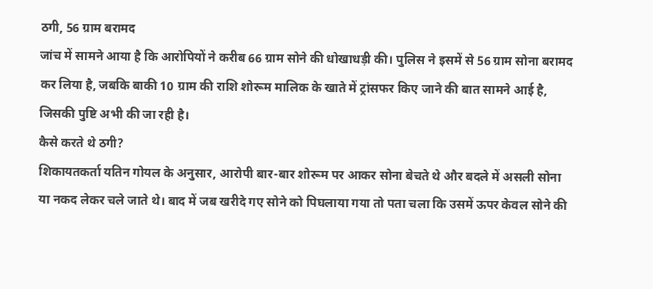ठगी, 56 ग्राम बरामद
जांच में सामने आया है कि आरोपियों ने करीब 66 ग्राम सोने की धोखाधड़ी की। पुलिस ने इसमें से 56 ग्राम सोना बरामद कर लिया है, जबकि बाकी 10 ग्राम की राशि शोरूम मालिक के खाते में ट्रांसफर किए जाने की बात सामने आई है, जिसकी पुष्टि अभी की जा रही है।
कैसे करते थे ठगी?
शिकायतकर्ता यतिन गोयल के अनुसार, आरोपी बार-बार शोरूम पर आकर सोना बेचते थे और बदले में असली सोना या नकद लेकर चले जाते थे। बाद में जब खरीदे गए सोने को पिघलाया गया तो पता चला कि उसमें ऊपर केवल सोने की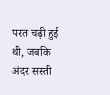परत चढ़ी हुई थी, जबकि अंदर सस्ती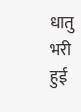धातु भरी हुई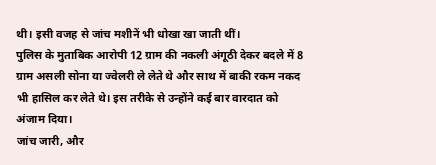थी। इसी वजह से जांच मशीनें भी धोखा खा जाती थीं।
पुलिस के मुताबिक आरोपी 12 ग्राम की नकली अंगूठी देकर बदले में 8 ग्राम असली सोना या ज्वेलरी ले लेते थे और साथ में बाकी रकम नकद भी हासिल कर लेते थे। इस तरीके से उन्होंने कई बार वारदात को अंजाम दिया।
जांच जारी, और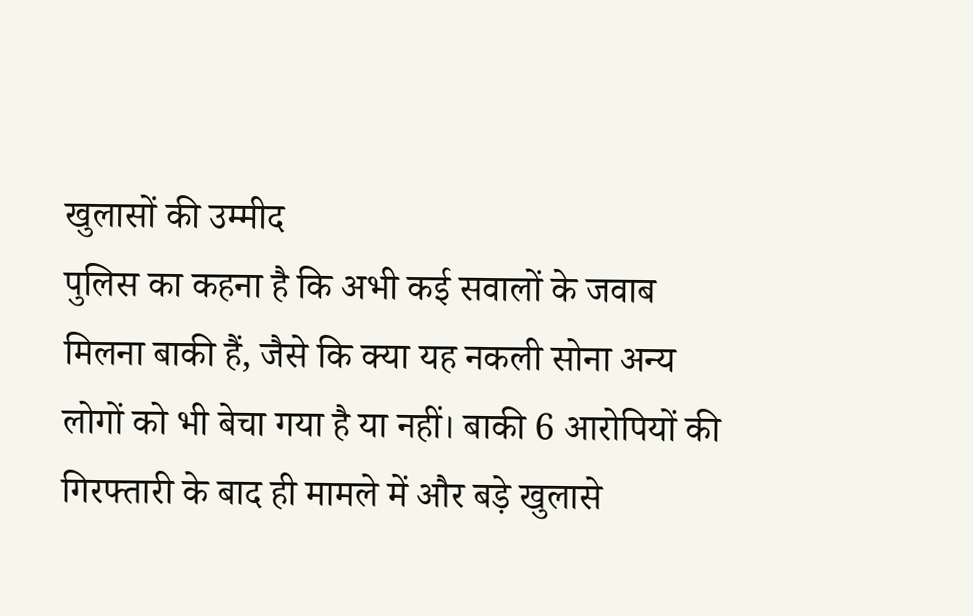खुलासों की उम्मीद
पुलिस का कहना है कि अभी कई सवालों के जवाब मिलना बाकी हैं, जैसे कि क्या यह नकली सोना अन्य लोगों को भी बेचा गया है या नहीं। बाकी 6 आरोपियों की गिरफ्तारी के बाद ही मामले में और बड़े खुलासे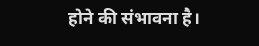होने की संभावना है।